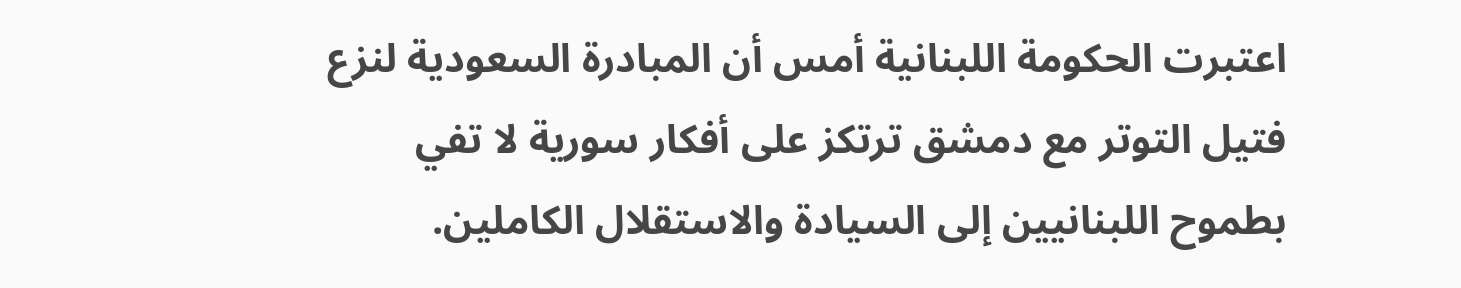اعتبرت الحكومة اللبنانية أمس أن المبادرة السعودية لنزع فتيل التوتر مع دمشق ترتكز على أفكار سورية لا تفي بطموح اللبنانيين إلى السيادة والاستقلال الكاملين.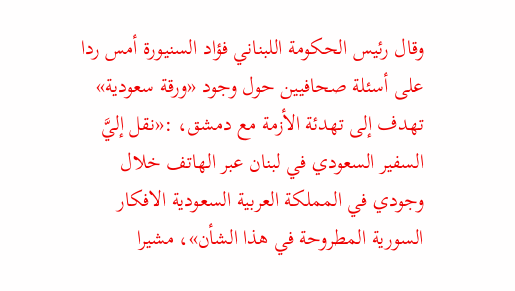وقال رئيس الحكومة اللبناني فؤاد السنيورة أمس ردا على أسئلة صحافيين حول وجود «ورقة سعودية» تهدف إلى تهدئة الأزمة مع دمشق، :«نقل إليَّ السفير السعودي في لبنان عبر الهاتف خلال وجودي في المملكة العربية السعودية الافكار السورية المطروحة في هذا الشأن»، مشيرا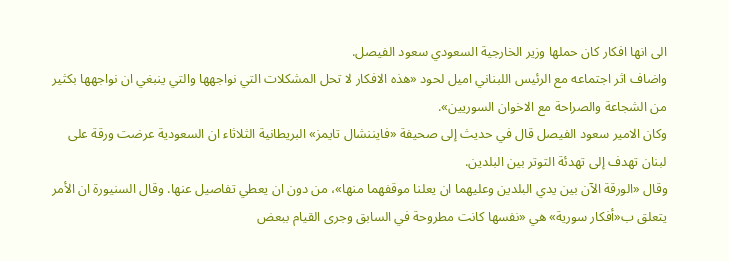الى انها افكار كان حملها وزير الخارجية السعودي سعود الفيصل.
واضاف اثر اجتماعه مع الرئيس اللبناني اميل لحود «هذه الافكار لا تحل المشكلات التي نواجهها والتي ينبغي ان نواجهها بكثير من الشجاعة والصراحة مع الاخوان السوريين».
وكان الامير سعود الفيصل قال في حديث إلى صحيفة «فايننشال تايمز» البريطانية الثلاثاء ان السعودية عرضت ورقة على لبنان تهدف إلى تهدئة التوتر بين البلدين.
وقال «الورقة الآن بين يدي البلدين وعليهما ان يعلنا موقفهما منها»، من دون ان يعطي تفاصيل عنها. وقال السنيورة ان الأمر يتعلق ب«أفكار سورية» هي «نفسها كانت مطروحة في السابق وجرى القيام ببعض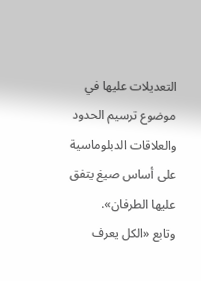التعديلات عليها في موضوع ترسيم الحدود والعلاقات الدبلوماسية على أساس صيغ يتفق عليها الطرفان».
وتابع «الكل يعرف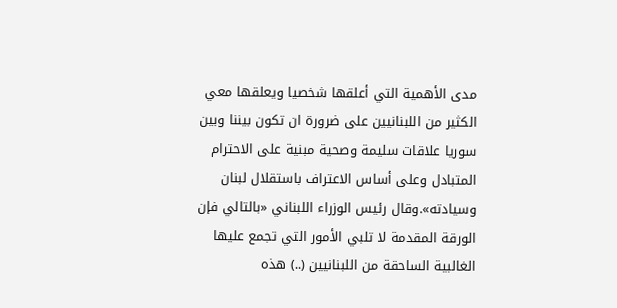مدى الأهمية التي أعلقها شخصيا ويعلقها معي الكثير من اللبنانيين على ضرورة ان تكون بيننا وبين سوريا علاقات سليمة وصحية مبنية على الاحترام المتبادل وعلى أساس الاعتراف باستقلال لبنان وسيادته».وقال رئيس الوزراء اللبناني «بالتالي فإن الورقة المقدمة لا تلبي الأمور التي تجمع عليها الغالبية الساحقة من اللبنانيين (..) هذه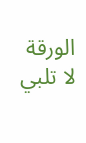الورقة لا تلبي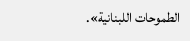الطموحات اللبنانية».